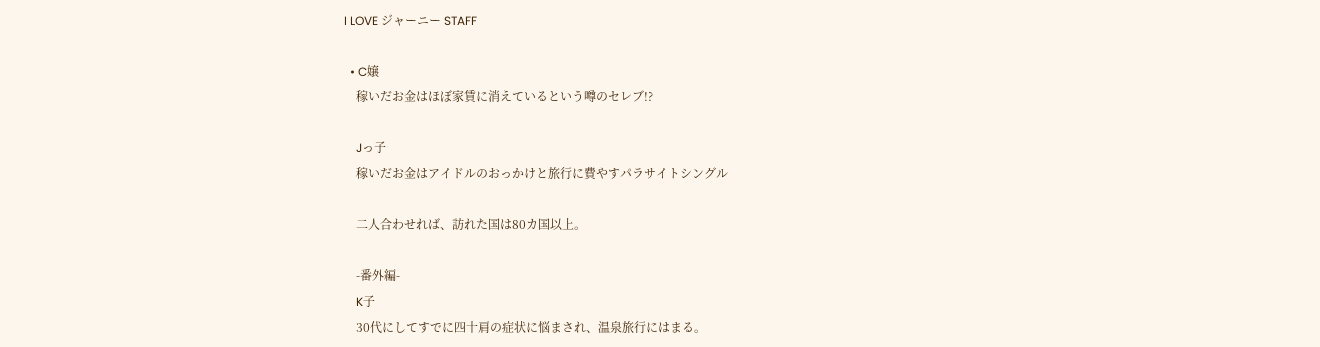I LOVE ジャーニー STAFF

  • C嬢
    稼いだお金はほぼ家賃に消えているという噂のセレブ!?

    Jっ子
    稼いだお金はアイドルのおっかけと旅行に費やすパラサイトシングル

    二人合わせれば、訪れた国は80カ国以上。

    -番外編-
    K子
    30代にしてすでに四十肩の症状に悩まされ、温泉旅行にはまる。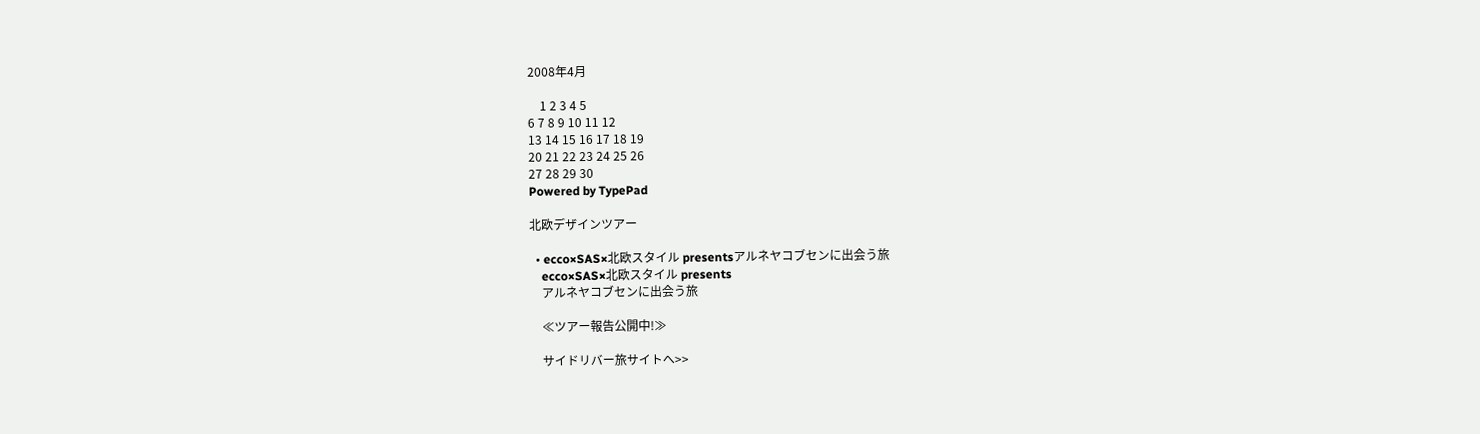2008年4月

    1 2 3 4 5
6 7 8 9 10 11 12
13 14 15 16 17 18 19
20 21 22 23 24 25 26
27 28 29 30
Powered by TypePad

北欧デザインツアー

  • ecco×SAS×北欧スタイル presentsアルネヤコブセンに出会う旅
    ecco×SAS×北欧スタイル presents
    アルネヤコブセンに出会う旅

    ≪ツアー報告公開中!≫

    サイドリバー旅サイトへ>>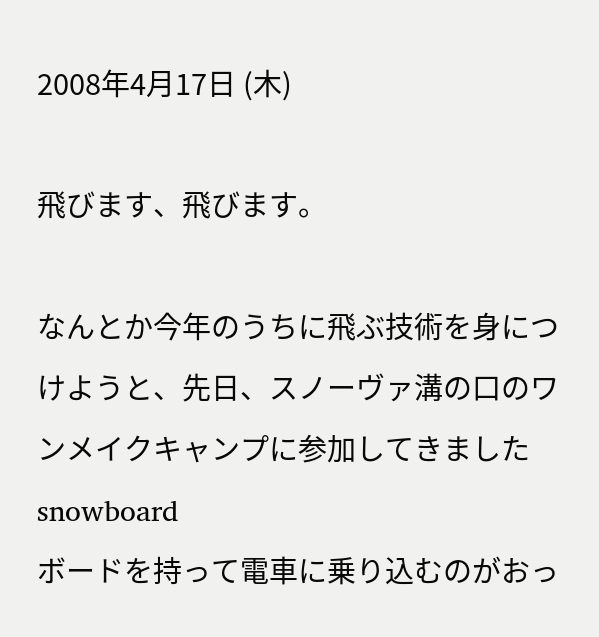2008年4月17日 (木)

飛びます、飛びます。

なんとか今年のうちに飛ぶ技術を身につけようと、先日、スノーヴァ溝の口のワンメイクキャンプに参加してきましたsnowboard
ボードを持って電車に乗り込むのがおっ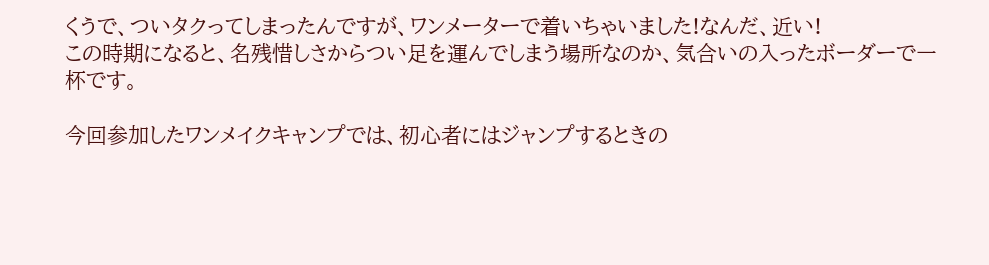くうで、ついタクってしまったんですが、ワンメーターで着いちゃいました!なんだ、近い!
この時期になると、名残惜しさからつい足を運んでしまう場所なのか、気合いの入ったボーダーで一杯です。

今回参加したワンメイクキャンプでは、初心者にはジャンプするときの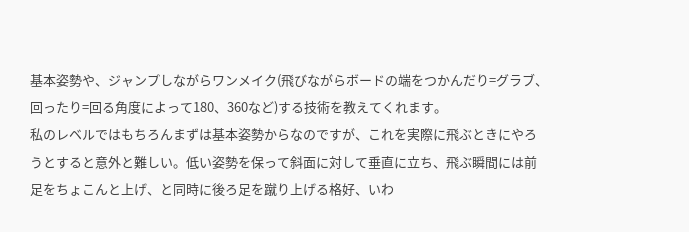基本姿勢や、ジャンプしながらワンメイク(飛びながらボードの端をつかんだり=グラブ、回ったり=回る角度によって180、360など)する技術を教えてくれます。
私のレベルではもちろんまずは基本姿勢からなのですが、これを実際に飛ぶときにやろうとすると意外と難しい。低い姿勢を保って斜面に対して垂直に立ち、飛ぶ瞬間には前足をちょこんと上げ、と同時に後ろ足を蹴り上げる格好、いわ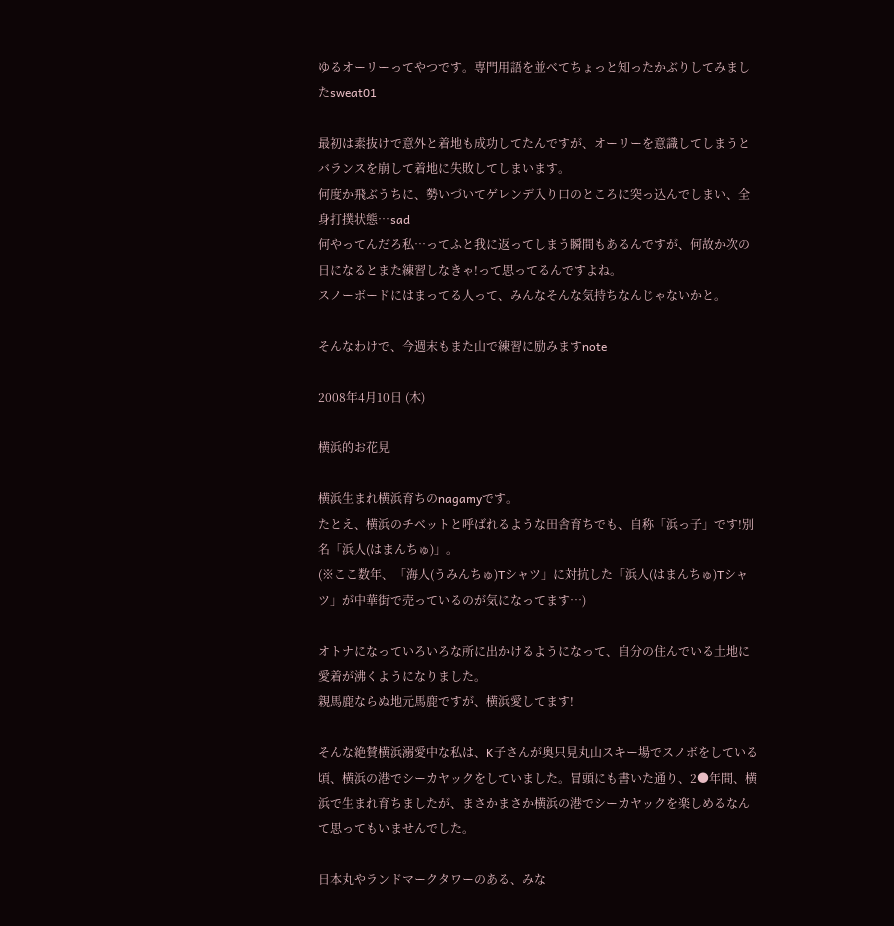ゆるオーリーってやつです。専門用語を並べてちょっと知ったかぶりしてみましたsweat01

最初は素抜けで意外と着地も成功してたんですが、オーリーを意識してしまうとバランスを崩して着地に失敗してしまいます。
何度か飛ぶうちに、勢いづいてゲレンデ入り口のところに突っ込んでしまい、全身打撲状態…sad
何やってんだろ私…ってふと我に返ってしまう瞬間もあるんですが、何故か次の日になるとまた練習しなきゃ!って思ってるんですよね。
スノーボードにはまってる人って、みんなそんな気持ちなんじゃないかと。

そんなわけで、今週末もまた山で練習に励みますnote

2008年4月10日 (木)

横浜的お花見

横浜生まれ横浜育ちのnagamyです。
たとえ、横浜のチベットと呼ばれるような田舎育ちでも、自称「浜っ子」です!別名「浜人(はまんちゅ)」。
(※ここ数年、「海人(うみんちゅ)Tシャツ」に対抗した「浜人(はまんちゅ)Tシャツ」が中華街で売っているのが気になってます…)

オトナになっていろいろな所に出かけるようになって、自分の住んでいる土地に愛着が沸くようになりました。
親馬鹿ならぬ地元馬鹿ですが、横浜愛してます!

そんな絶賛横浜溺愛中な私は、K子さんが奥只見丸山スキー場でスノボをしている頃、横浜の港でシーカヤックをしていました。冒頭にも書いた通り、2●年間、横浜で生まれ育ちましたが、まさかまさか横浜の港でシーカヤックを楽しめるなんて思ってもいませんでした。

日本丸やランドマークタワーのある、みな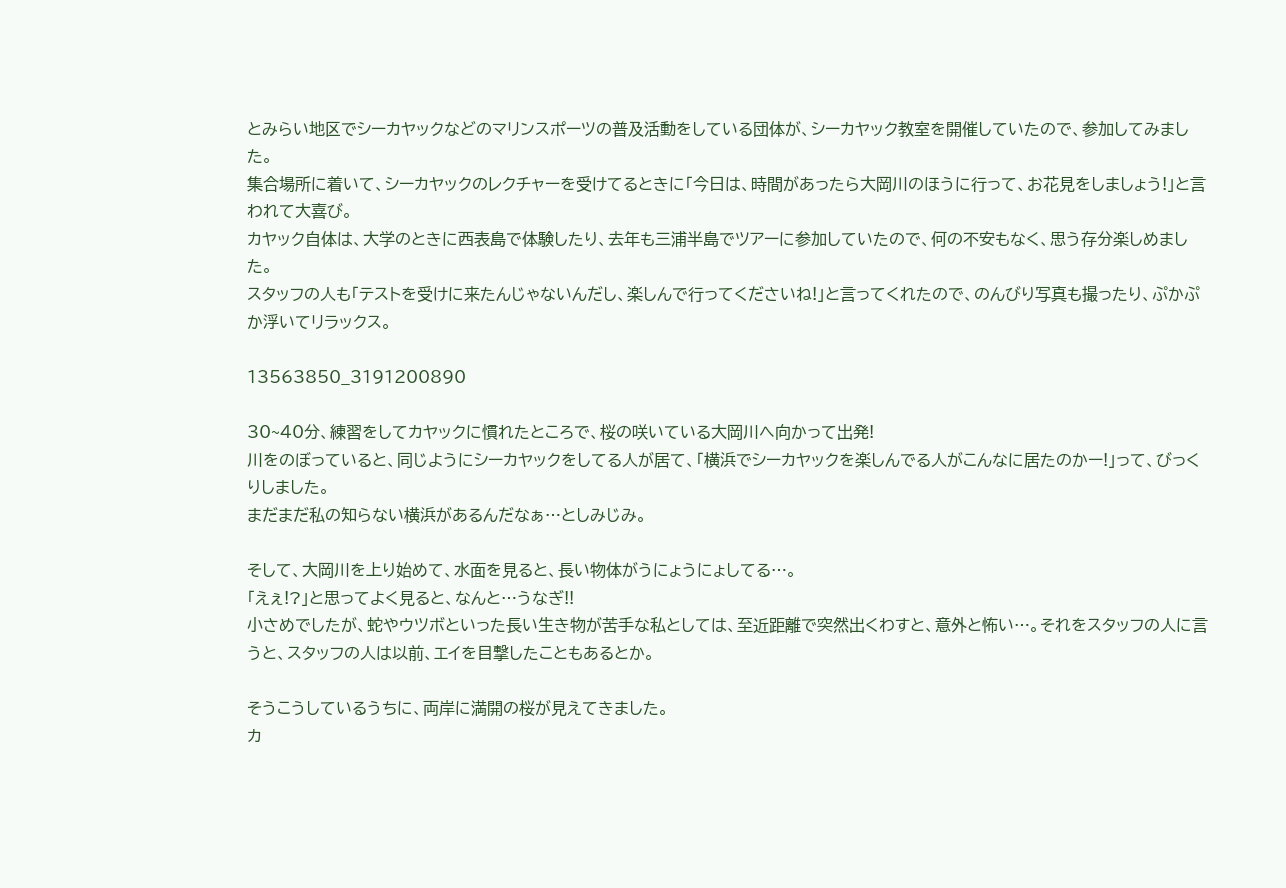とみらい地区でシーカヤックなどのマリンスポーツの普及活動をしている団体が、シーカヤック教室を開催していたので、参加してみました。
集合場所に着いて、シーカヤックのレクチャーを受けてるときに「今日は、時間があったら大岡川のほうに行って、お花見をしましょう!」と言われて大喜び。
カヤック自体は、大学のときに西表島で体験したり、去年も三浦半島でツアーに参加していたので、何の不安もなく、思う存分楽しめました。
スタッフの人も「テストを受けに来たんじゃないんだし、楽しんで行ってくださいね!」と言ってくれたので、のんびり写真も撮ったり、ぷかぷか浮いてリラックス。

13563850_3191200890

30~40分、練習をしてカヤックに慣れたところで、桜の咲いている大岡川へ向かって出発!
川をのぼっていると、同じようにシーカヤックをしてる人が居て、「横浜でシーカヤックを楽しんでる人がこんなに居たのかー!」って、びっくりしました。
まだまだ私の知らない横浜があるんだなぁ…としみじみ。

そして、大岡川を上り始めて、水面を見ると、長い物体がうにょうにょしてる…。
「えぇ!?」と思ってよく見ると、なんと…うなぎ!!
小さめでしたが、蛇やウツボといった長い生き物が苦手な私としては、至近距離で突然出くわすと、意外と怖い…。それをスタッフの人に言うと、スタッフの人は以前、エイを目撃したこともあるとか。

そうこうしているうちに、両岸に満開の桜が見えてきました。
カ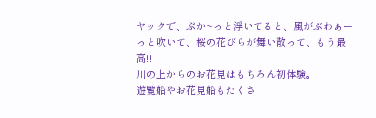ヤックで、ぷか~っと浮いてると、風がぶわぁーっと吹いて、桜の花びらが舞い散って、もう最高!!
川の上からのお花見はもちろん初体験。
遊覧船やお花見船もたくさ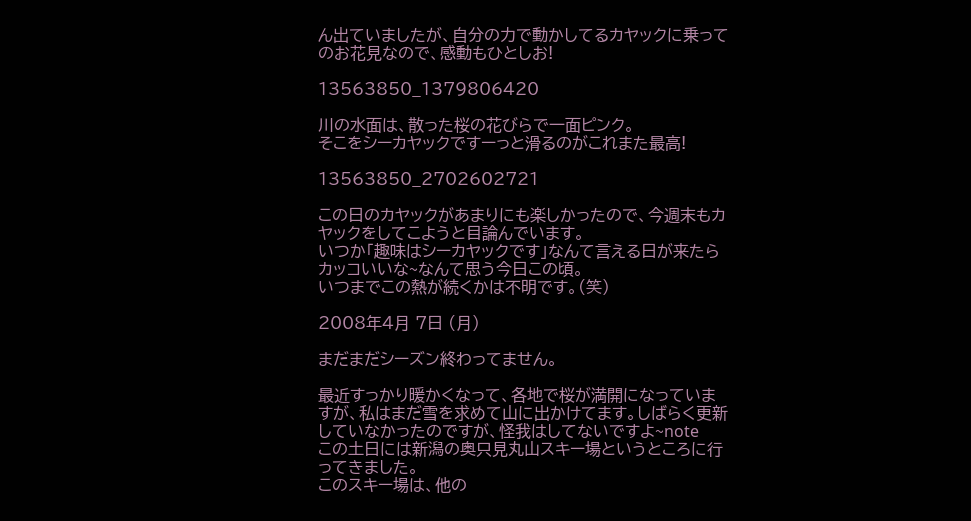ん出ていましたが、自分の力で動かしてるカヤックに乗ってのお花見なので、感動もひとしお!

13563850_1379806420

川の水面は、散った桜の花びらで一面ピンク。
そこをシーカヤックですーっと滑るのがこれまた最高!

13563850_2702602721

この日のカヤックがあまりにも楽しかったので、今週末もカヤックをしてこようと目論んでいます。
いつか「趣味はシーカヤックです」なんて言える日が来たらカッコいいな~なんて思う今日この頃。
いつまでこの熱が続くかは不明です。(笑)

2008年4月 7日 (月)

まだまだシーズン終わってません。

最近すっかり暖かくなって、各地で桜が満開になっていますが、私はまだ雪を求めて山に出かけてます。しばらく更新していなかったのですが、怪我はしてないですよ~note
この土日には新潟の奥只見丸山スキー場というところに行ってきました。
このスキー場は、他の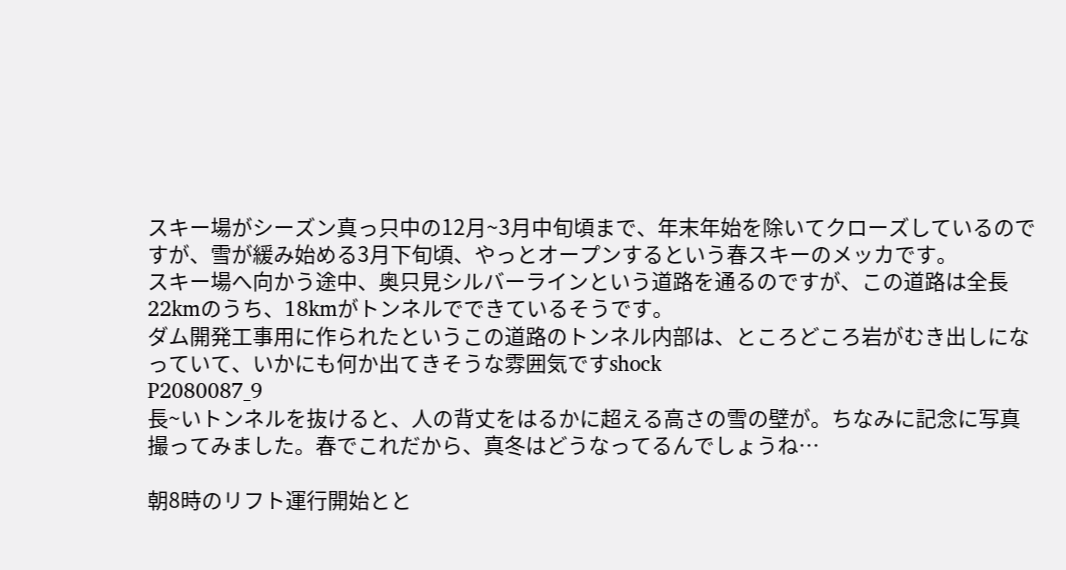スキー場がシーズン真っ只中の12月~3月中旬頃まで、年末年始を除いてクローズしているのですが、雪が緩み始める3月下旬頃、やっとオープンするという春スキーのメッカです。
スキー場へ向かう途中、奥只見シルバーラインという道路を通るのですが、この道路は全長22kmのうち、18kmがトンネルでできているそうです。
ダム開発工事用に作られたというこの道路のトンネル内部は、ところどころ岩がむき出しになっていて、いかにも何か出てきそうな雰囲気ですshock
P2080087_9
長~いトンネルを抜けると、人の背丈をはるかに超える高さの雪の壁が。ちなみに記念に写真撮ってみました。春でこれだから、真冬はどうなってるんでしょうね…

朝8時のリフト運行開始とと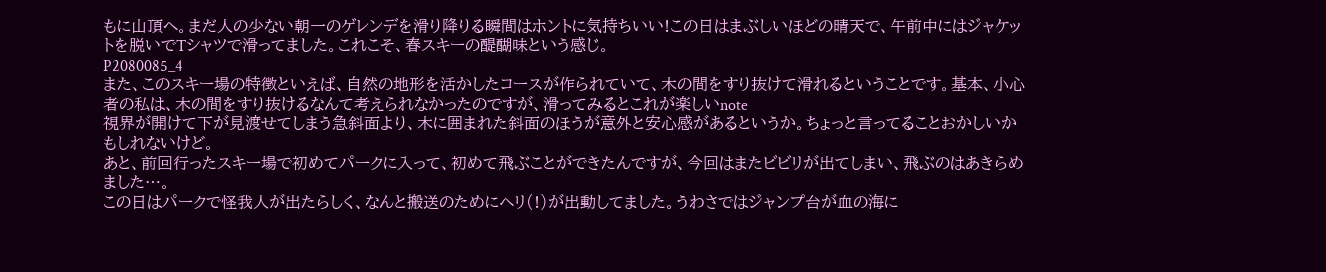もに山頂へ。まだ人の少ない朝一のゲレンデを滑り降りる瞬間はホントに気持ちいい!この日はまぶしいほどの晴天で、午前中にはジャケットを脱いでTシャツで滑ってました。これこそ、春スキーの醍醐味という感じ。
P2080085_4
また、このスキー場の特徴といえば、自然の地形を活かしたコースが作られていて、木の間をすり抜けて滑れるということです。基本、小心者の私は、木の間をすり抜けるなんて考えられなかったのですが、滑ってみるとこれが楽しいnote
視界が開けて下が見渡せてしまう急斜面より、木に囲まれた斜面のほうが意外と安心感があるというか。ちょっと言ってることおかしいかもしれないけど。
あと、前回行ったスキー場で初めてパークに入って、初めて飛ぶことができたんですが、今回はまたビビリが出てしまい、飛ぶのはあきらめました…。
この日はパークで怪我人が出たらしく、なんと搬送のためにヘリ(!)が出動してました。うわさではジャンプ台が血の海に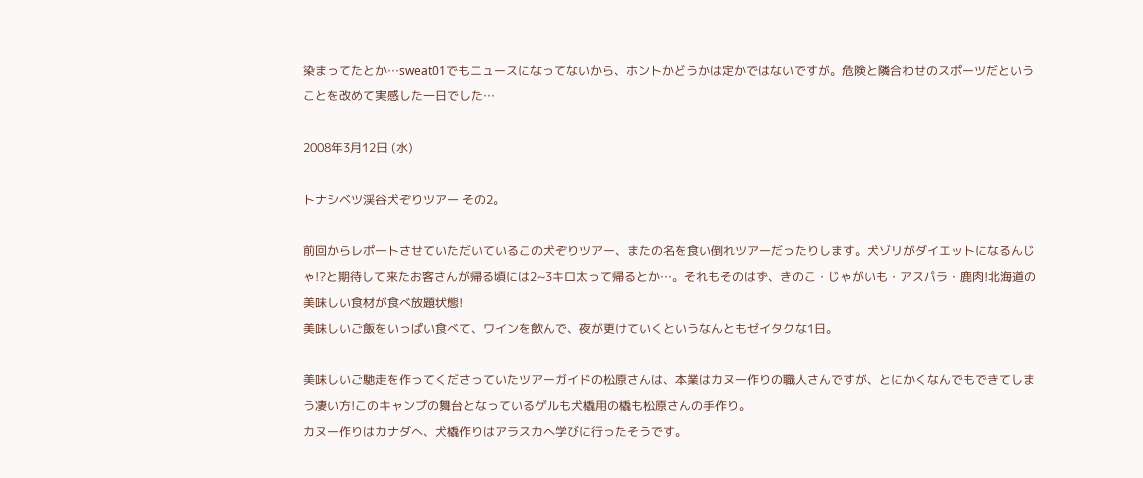染まってたとか…sweat01でもニュースになってないから、ホントかどうかは定かではないですが。危険と隣合わせのスポーツだということを改めて実感した一日でした…

2008年3月12日 (水)

トナシベツ渓谷犬ぞりツアー その2。

前回からレポートさせていただいているこの犬ぞりツアー、またの名を食い倒れツアーだったりします。犬ゾリがダイエットになるんじゃ!?と期待して来たお客さんが帰る頃には2~3キロ太って帰るとか…。それもそのはず、きのこ・じゃがいも・アスパラ・鹿肉!北海道の美味しい食材が食べ放題状態!
美味しいご飯をいっぱい食べて、ワインを飲んで、夜が更けていくというなんともゼイタクな1日。

美味しいご馳走を作ってくださっていたツアーガイドの松原さんは、本業はカヌー作りの職人さんですが、とにかくなんでもできてしまう凄い方!このキャンプの舞台となっているゲルも犬橇用の橇も松原さんの手作り。
カヌー作りはカナダへ、犬橇作りはアラスカへ学びに行ったそうです。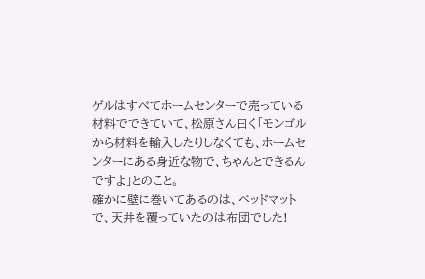ゲルはすべてホームセンターで売っている材料でできていて、松原さん曰く「モンゴルから材料を輸入したりしなくても、ホームセンターにある身近な物で、ちゃんとできるんですよ」とのこと。
確かに壁に巻いてあるのは、ベッドマットで、天井を覆っていたのは布団でした!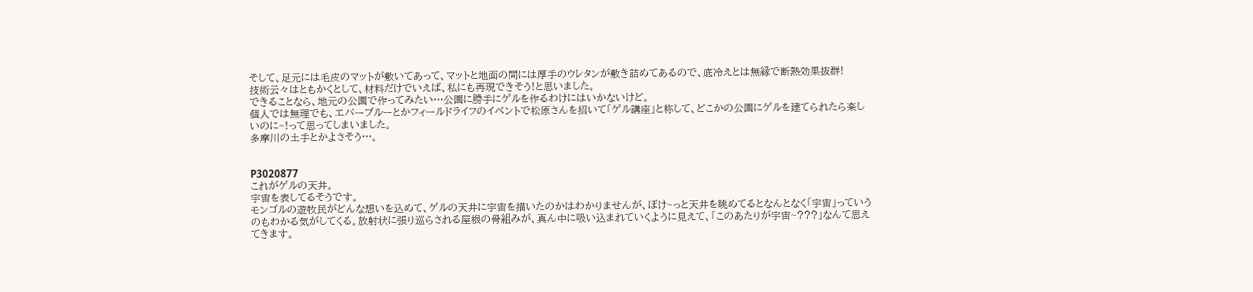そして、足元には毛皮のマットが敷いてあって、マットと地面の間には厚手のウレタンが敷き詰めてあるので、底冷えとは無縁で断熱効果抜群!
技術云々はともかくとして、材料だけでいえば、私にも再現できそう!と思いました。
できることなら、地元の公園で作ってみたい…公園に勝手にゲルを作るわけにはいかないけど。
個人では無理でも、エバーブルーとかフィールドライフのイベントで松原さんを招いて「ゲル講座」と称して、どこかの公園にゲルを建てられたら楽しいのに~!って思ってしまいました。
多摩川の土手とかよさそう…。


P3020877
これがゲルの天井。
宇宙を表してるそうです。
モンゴルの遊牧民がどんな想いを込めて、ゲルの天井に宇宙を描いたのかはわかりませんが、ぼけ~っと天井を眺めてるとなんとなく「宇宙」っていうのもわかる気がしてくる。放射状に張り巡らされる屋根の骨組みが、真ん中に吸い込まれていくように見えて、「このあたりが宇宙~???」なんて思えてきます。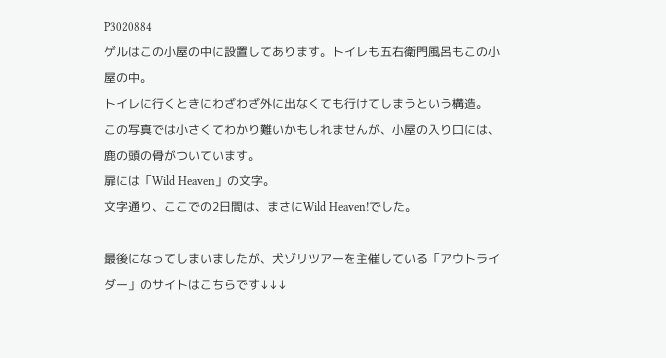P3020884
ゲルはこの小屋の中に設置してあります。トイレも五右衛門風呂もこの小屋の中。
トイレに行くときにわざわざ外に出なくても行けてしまうという構造。
この写真では小さくてわかり難いかもしれませんが、小屋の入り口には、鹿の頭の骨がついています。
扉には「Wild Heaven」の文字。
文字通り、ここでの2日間は、まさにWild Heaven!でした。

最後になってしまいましたが、犬ゾリツアーを主催している「アウトライダー」のサイトはこちらです↓↓↓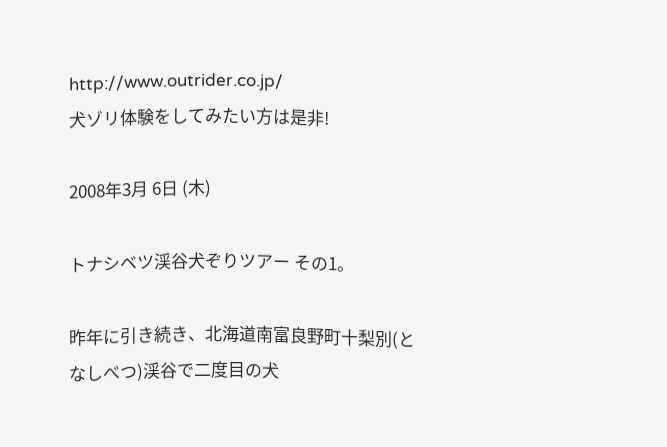http://www.outrider.co.jp/
犬ゾリ体験をしてみたい方は是非!

2008年3月 6日 (木)

トナシベツ渓谷犬ぞりツアー その1。

昨年に引き続き、北海道南富良野町十梨別(となしべつ)渓谷で二度目の犬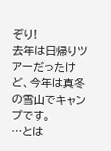ぞり!
去年は日帰りツアーだったけど、今年は真冬の雪山でキャンプです。
…とは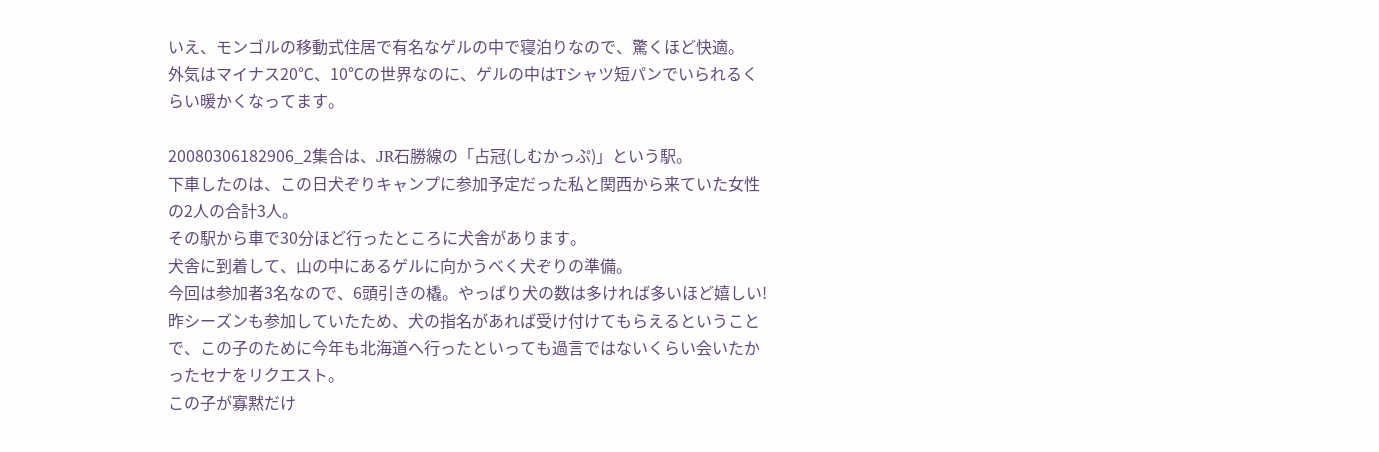いえ、モンゴルの移動式住居で有名なゲルの中で寝泊りなので、驚くほど快適。
外気はマイナス20℃、10℃の世界なのに、ゲルの中はTシャツ短パンでいられるくらい暖かくなってます。

20080306182906_2集合は、JR石勝線の「占冠(しむかっぷ)」という駅。
下車したのは、この日犬ぞりキャンプに参加予定だった私と関西から来ていた女性の2人の合計3人。
その駅から車で30分ほど行ったところに犬舎があります。
犬舎に到着して、山の中にあるゲルに向かうべく犬ぞりの準備。
今回は参加者3名なので、6頭引きの橇。やっぱり犬の数は多ければ多いほど嬉しい!
昨シーズンも参加していたため、犬の指名があれば受け付けてもらえるということで、この子のために今年も北海道へ行ったといっても過言ではないくらい会いたかったセナをリクエスト。
この子が寡黙だけ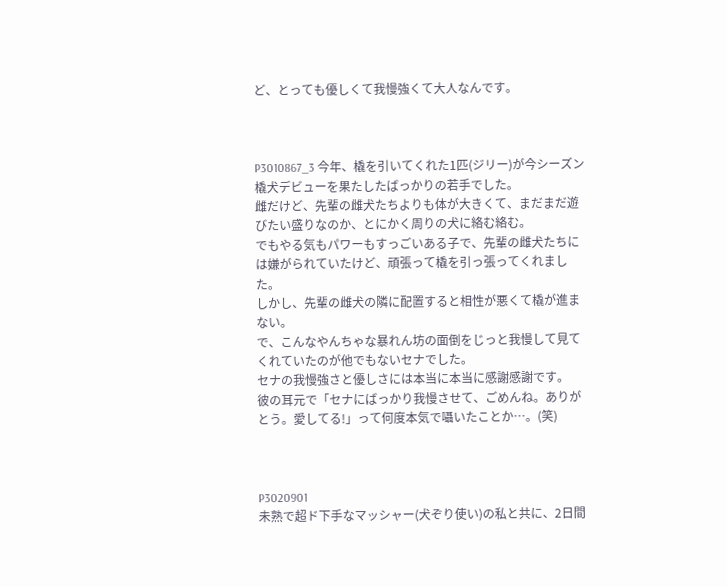ど、とっても優しくて我慢強くて大人なんです。



P3010867_3 今年、橇を引いてくれた1匹(ジリー)が今シーズン橇犬デビューを果たしたばっかりの若手でした。
雌だけど、先輩の雌犬たちよりも体が大きくて、まだまだ遊びたい盛りなのか、とにかく周りの犬に絡む絡む。
でもやる気もパワーもすっごいある子で、先輩の雌犬たちには嫌がられていたけど、頑張って橇を引っ張ってくれました。
しかし、先輩の雌犬の隣に配置すると相性が悪くて橇が進まない。
で、こんなやんちゃな暴れん坊の面倒をじっと我慢して見てくれていたのが他でもないセナでした。
セナの我慢強さと優しさには本当に本当に感謝感謝です。
彼の耳元で「セナにばっかり我慢させて、ごめんね。ありがとう。愛してる!」って何度本気で囁いたことか…。(笑)



P3020901
未熟で超ド下手なマッシャー(犬ぞり使い)の私と共に、2日間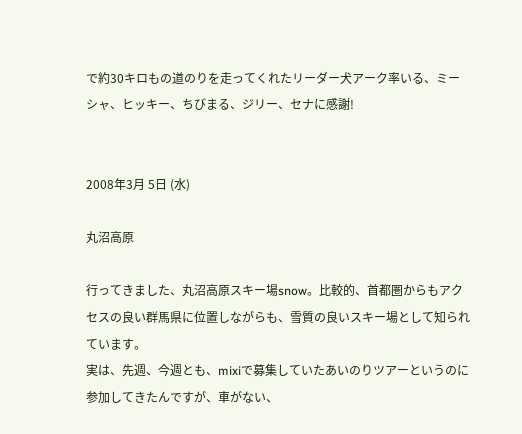で約30キロもの道のりを走ってくれたリーダー犬アーク率いる、ミーシャ、ヒッキー、ちびまる、ジリー、セナに感謝!


2008年3月 5日 (水)

丸沼高原

行ってきました、丸沼高原スキー場snow。比較的、首都圏からもアクセスの良い群馬県に位置しながらも、雪質の良いスキー場として知られています。
実は、先週、今週とも、mixiで募集していたあいのりツアーというのに参加してきたんですが、車がない、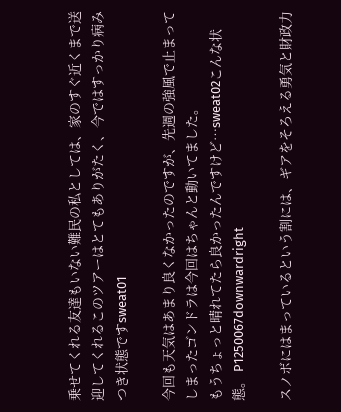乗せてくれる友達もいない難民の私としては、家のすぐ近くまで送迎してくれるこのツアーはとてもありがたく、今ではすっかり病みつき状態ですsweat01

今回も天気はあまり良くなかったのですが、先週の強風で止まってしまったゴンドラは今回はちゃんと動いてました。
もうちょっと晴れてたら良かったんですけど…sweat02こんな状態。 P1250067downwardright

スノボにはまっているという割には、ギアをそろえる勇気と財政力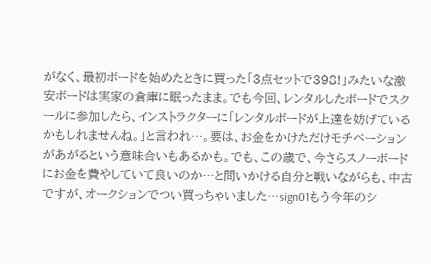がなく、最初ボードを始めたときに買った「3点セットで398!」みたいな激安ボードは実家の倉庫に眠ったまま。でも今回、レンタルしたボードでスクールに参加したら、インストラクターに「レンタルボードが上達を妨げているかもしれませんね。」と言われ…。要は、お金をかけただけモチベーションがあがるという意味合いもあるかも。でも、この歳で、今さらスノーボードにお金を費やしていて良いのか…と問いかける自分と戦いながらも、中古ですが、オークションでつい買っちゃいました…sign01もう今年のシ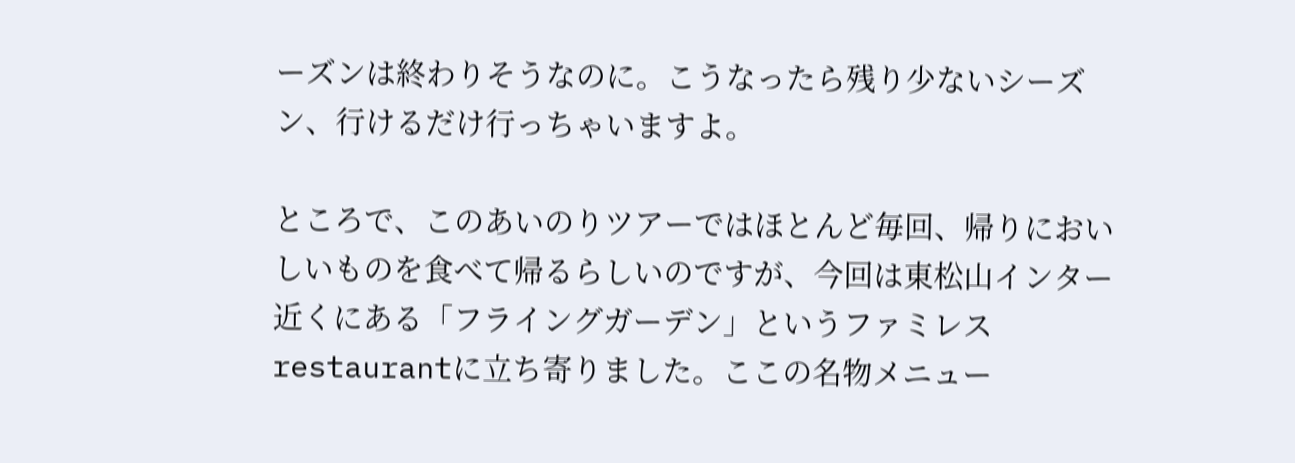ーズンは終わりそうなのに。こうなったら残り少ないシーズン、行けるだけ行っちゃいますよ。

ところで、このあいのりツアーではほとんど毎回、帰りにおいしいものを食べて帰るらしいのですが、今回は東松山インター近くにある「フライングガーデン」というファミレスrestaurantに立ち寄りました。ここの名物メニュー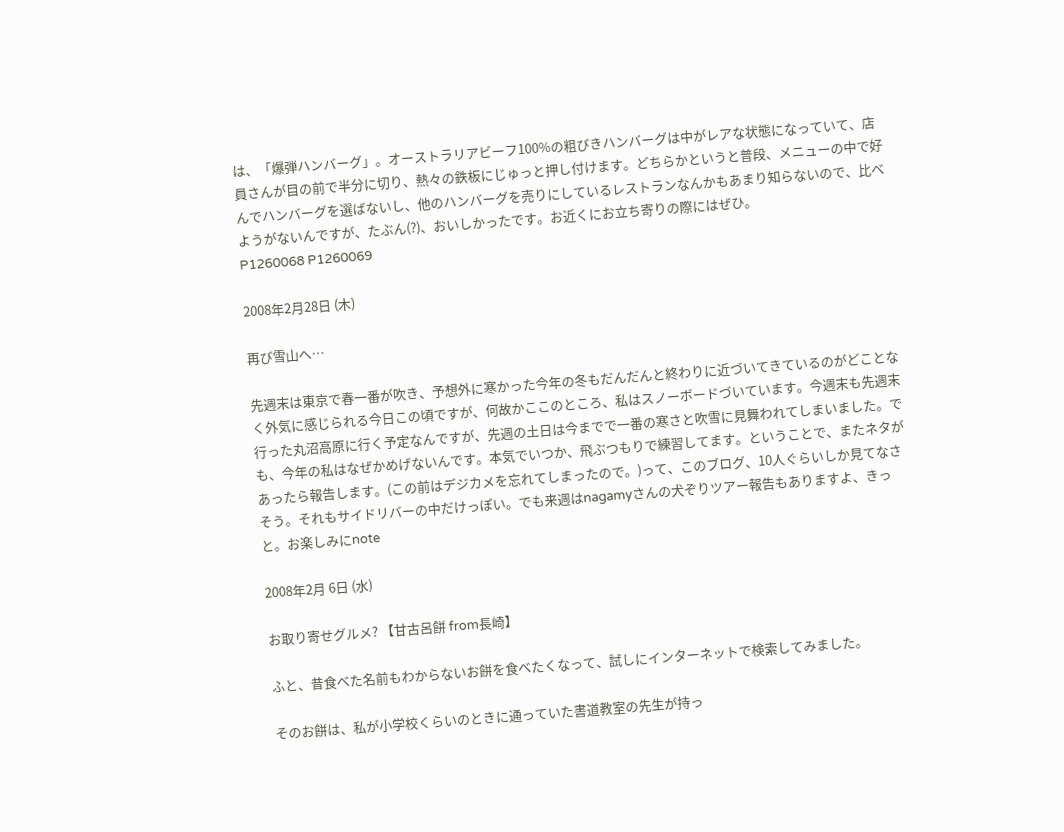は、「爆弾ハンバーグ」。オーストラリアビーフ100%の粗びきハンバーグは中がレアな状態になっていて、店員さんが目の前で半分に切り、熱々の鉄板にじゅっと押し付けます。どちらかというと普段、メニューの中で好んでハンバーグを選ばないし、他のハンバーグを売りにしているレストランなんかもあまり知らないので、比べようがないんですが、たぶん(?)、おいしかったです。お近くにお立ち寄りの際にはぜひ。
P1260068 P1260069

2008年2月28日 (木)

再び雪山へ…

先週末は東京で春一番が吹き、予想外に寒かった今年の冬もだんだんと終わりに近づいてきているのがどことなく外気に感じられる今日この頃ですが、何故かここのところ、私はスノーボードづいています。今週末も先週末行った丸沼高原に行く予定なんですが、先週の土日は今までで一番の寒さと吹雪に見舞われてしまいました。でも、今年の私はなぜかめげないんです。本気でいつか、飛ぶつもりで練習してます。ということで、またネタがあったら報告します。(この前はデジカメを忘れてしまったので。)って、このブログ、10人ぐらいしか見てなさそう。それもサイドリバーの中だけっぽい。でも来週はnagamyさんの犬ぞりツアー報告もありますよ、きっと。お楽しみにnote

2008年2月 6日 (水)

お取り寄せグルメ? 【甘古呂餅 from長崎】

ふと、昔食べた名前もわからないお餅を食べたくなって、試しにインターネットで検索してみました。

そのお餅は、私が小学校くらいのときに通っていた書道教室の先生が持っ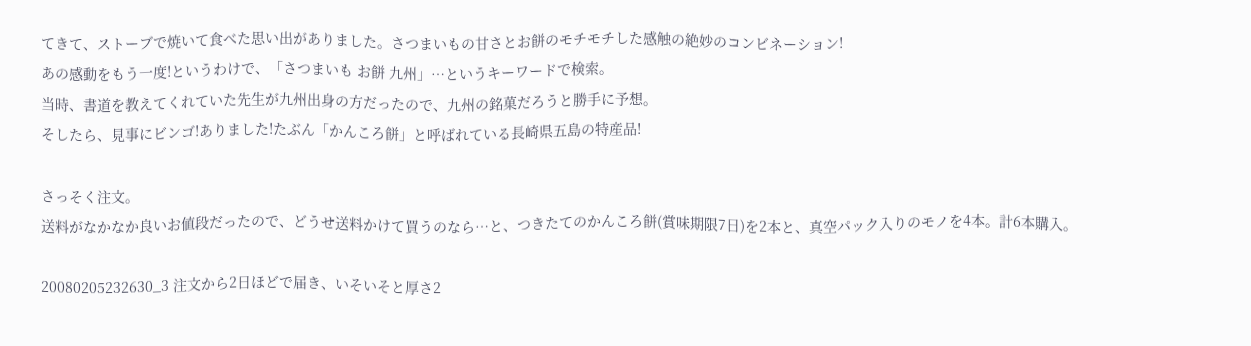てきて、ストーブで焼いて食べた思い出がありました。さつまいもの甘さとお餅のモチモチした感触の絶妙のコンビネーション!
あの感動をもう一度!というわけで、「さつまいも お餅 九州」…というキーワードで検索。
当時、書道を教えてくれていた先生が九州出身の方だったので、九州の銘菓だろうと勝手に予想。
そしたら、見事にビンゴ!ありました!たぶん「かんころ餅」と呼ばれている長崎県五島の特産品!

さっそく注文。
送料がなかなか良いお値段だったので、どうせ送料かけて買うのなら…と、つきたてのかんころ餅(賞味期限7日)を2本と、真空パック入りのモノを4本。計6本購入。

20080205232630_3 注文から2日ほどで届き、いそいそと厚さ2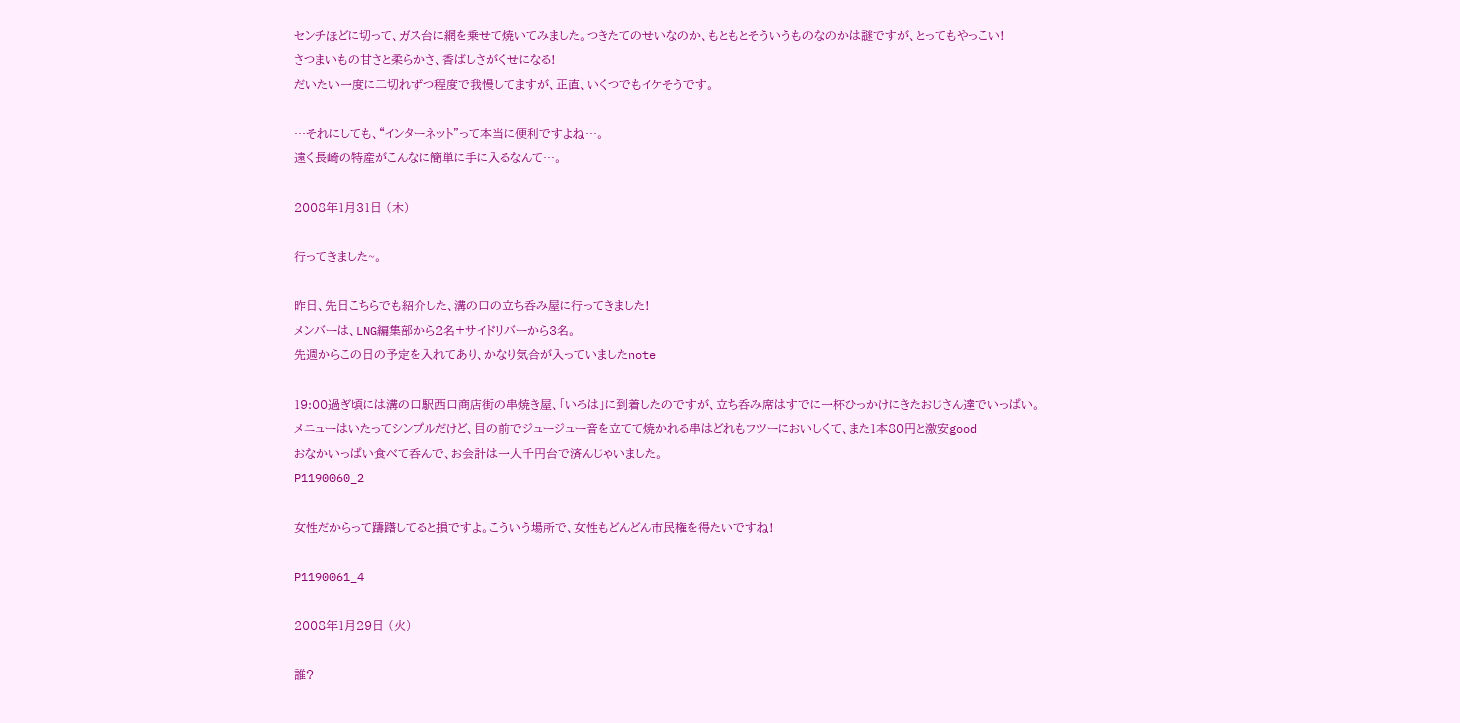センチほどに切って、ガス台に網を乗せて焼いてみました。つきたてのせいなのか、もともとそういうものなのかは謎ですが、とってもやっこい!
さつまいもの甘さと柔らかさ、香ばしさがくせになる!
だいたい一度に二切れずつ程度で我慢してますが、正直、いくつでもイケそうです。

…それにしても、“インターネット”って本当に便利ですよね…。
遠く長崎の特産がこんなに簡単に手に入るなんて…。

2008年1月31日 (木)

行ってきました~。

昨日、先日こちらでも紹介した、溝の口の立ち呑み屋に行ってきました!
メンバーは、LNG編集部から2名+サイドリバーから3名。
先週からこの日の予定を入れてあり、かなり気合が入っていましたnote

19:00過ぎ頃には溝の口駅西口商店街の串焼き屋、「いろは」に到着したのですが、立ち呑み席はすでに一杯ひっかけにきたおじさん達でいっぱい。
メニューはいたってシンプルだけど、目の前でジュージュー音を立てて焼かれる串はどれもフツーにおいしくて、また1本80円と激安good
おなかいっぱい食べて呑んで、お会計は一人千円台で済んじゃいました。
P1190060_2

女性だからって躊躇してると損ですよ。こういう場所で、女性もどんどん市民権を得たいですね!

P1190061_4

2008年1月29日 (火)

誰?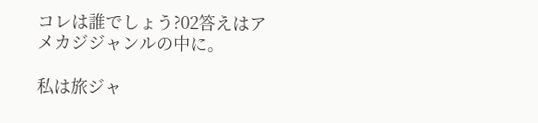コレは誰でしょう?02答えはアメカジジャンルの中に。

私は旅ジャ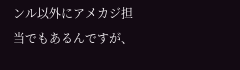ンル以外にアメカジ担当でもあるんですが、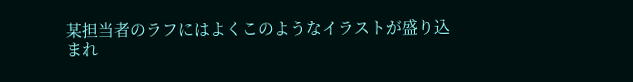某担当者のラフにはよくこのようなイラストが盛り込まれ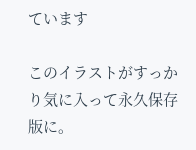ています

このイラストがすっかり気に入って永久保存版に。